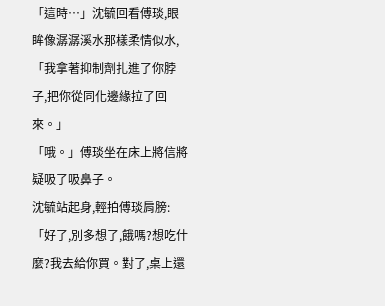「這時…」沈毓回看傅琰,眼眸像潺潺溪水那樣柔情似水,「我拿著抑制劑扎進了你脖子,把你從同化邊緣拉了回來。」
「哦。」傅琰坐在床上將信將疑吸了吸鼻子。
沈毓站起身,輕拍傅琰肩膀:「好了,別多想了,餓嗎?想吃什麼?我去給你買。對了,桌上還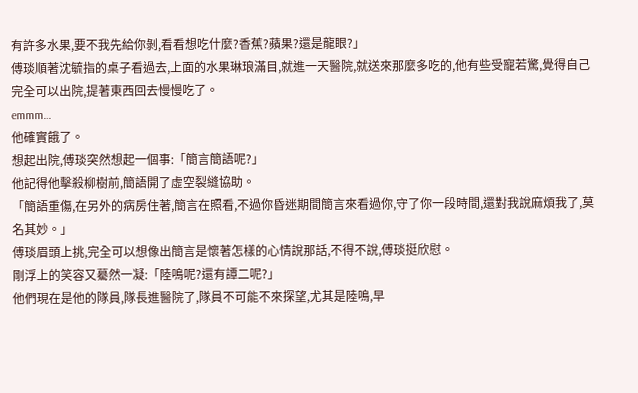有許多水果,要不我先給你剝,看看想吃什麼?香蕉?蘋果?還是龍眼?」
傅琰順著沈毓指的桌子看過去,上面的水果琳琅滿目,就進一天醫院,就送來那麼多吃的,他有些受寵若驚,覺得自己完全可以出院,提著東西回去慢慢吃了。
emmm…
他確實餓了。
想起出院,傅琰突然想起一個事:「簡言簡語呢?」
他記得他擊殺柳樹前,簡語開了虛空裂縫協助。
「簡語重傷,在另外的病房住著,簡言在照看,不過你昏迷期間簡言來看過你,守了你一段時間,還對我說麻煩我了,莫名其妙。」
傅琰眉頭上挑,完全可以想像出簡言是懷著怎樣的心情說那話,不得不說,傅琰挺欣慰。
剛浮上的笑容又驀然一凝:「陸鳴呢?還有譚二呢?」
他們現在是他的隊員,隊長進醫院了,隊員不可能不來探望,尤其是陸鳴,早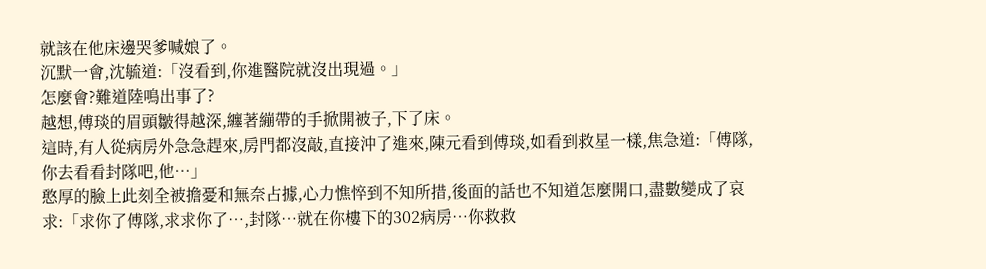就該在他床邊哭爹喊娘了。
沉默一會,沈毓道:「沒看到,你進醫院就沒出現過。」
怎麼會?難道陸鳴出事了?
越想,傅琰的眉頭皺得越深,纏著繃帶的手掀開被子,下了床。
這時,有人從病房外急急趕來,房門都沒敲,直接沖了進來,陳元看到傅琰,如看到救星一樣,焦急道:「傅隊,你去看看封隊吧,他…」
憨厚的臉上此刻全被擔憂和無奈占據,心力憔悴到不知所措,後面的話也不知道怎麼開口,盡數變成了哀求:「求你了傅隊,求求你了…,封隊…就在你樓下的302病房…你救救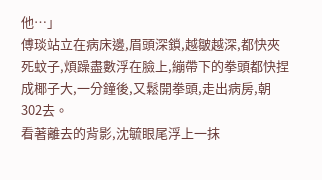他…」
傅琰站立在病床邊,眉頭深鎖,越皺越深,都快夾死蚊子,煩躁盡數浮在臉上,繃帶下的拳頭都快捏成椰子大,一分鐘後,又鬆開拳頭,走出病房,朝302去。
看著離去的背影,沈毓眼尾浮上一抹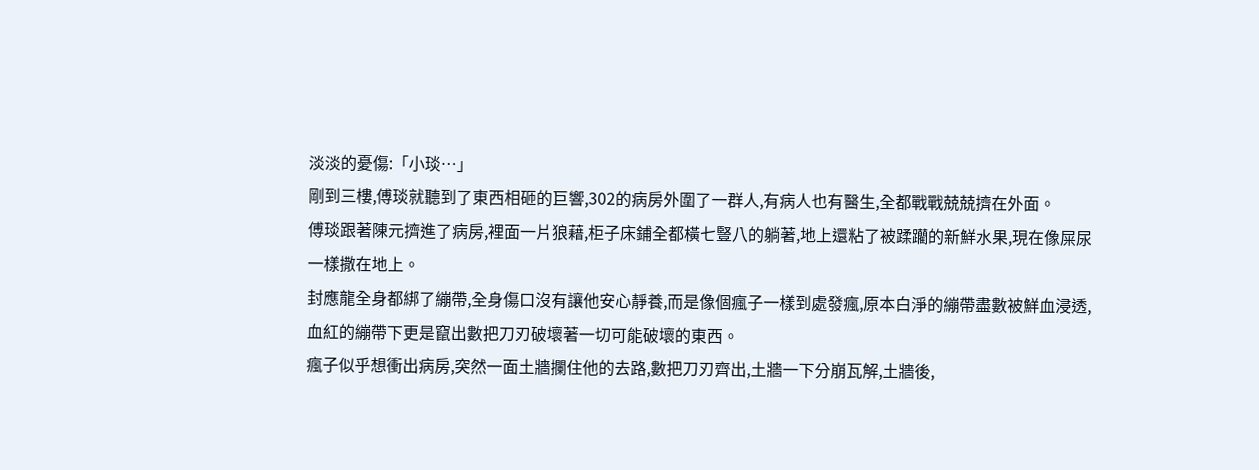淡淡的憂傷:「小琰…」
剛到三樓,傅琰就聽到了東西相砸的巨響,302的病房外圍了一群人,有病人也有醫生,全都戰戰兢兢擠在外面。
傅琰跟著陳元擠進了病房,裡面一片狼藉,柜子床鋪全都橫七豎八的躺著,地上還粘了被蹂躪的新鮮水果,現在像屎尿一樣撒在地上。
封應龍全身都綁了繃帶,全身傷口沒有讓他安心靜養,而是像個瘋子一樣到處發瘋,原本白淨的繃帶盡數被鮮血浸透,血紅的繃帶下更是竄出數把刀刃破壞著一切可能破壞的東西。
瘋子似乎想衝出病房,突然一面土牆攔住他的去路,數把刀刃齊出,土牆一下分崩瓦解,土牆後,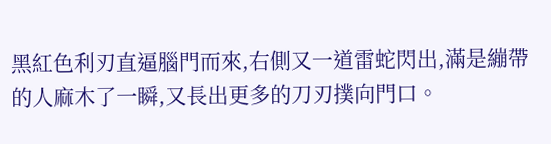黑紅色利刃直逼腦門而來,右側又一道雷蛇閃出,滿是繃帶的人麻木了一瞬,又長出更多的刀刃撲向門口。